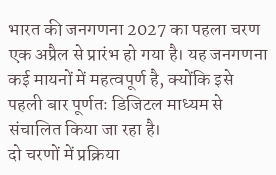भारत की जनगणना 2027 का पहला चरण एक अप्रैल से प्रारंभ हो गया है। यह जनगणना कई मायनों में महत्वपूर्ण है, क्योंकि इसे पहली बार पूर्णतः डिजिटल माध्यम से संचालित किया जा रहा है।
दो चरणों में प्रक्रिया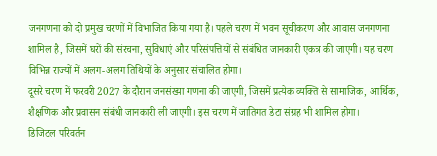जनगणना को दो प्रमुख चरणों में विभाजित किया गया है। पहले चरण में भवन सूचीकरण और आवास जनगणना शामिल है, जिसमें घरों की संरचना, सुविधाएं और परिसंपत्तियों से संबंधित जानकारी एकत्र की जाएगी। यह चरण विभिन्न राज्यों में अलग-अलग तिथियों के अनुसार संचालित होगा।
दूसरे चरण में फरवरी 2027 के दौरान जनसंख्या गणना की जाएगी, जिसमें प्रत्येक व्यक्ति से सामाजिक, आर्थिक, शैक्षणिक और प्रवासन संबंधी जानकारी ली जाएगी। इस चरण में जातिगत डेटा संग्रह भी शामिल होगा।
डिजिटल परिवर्तन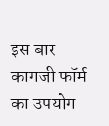इस बार कागजी फॉर्म का उपयोग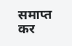समाप्त कर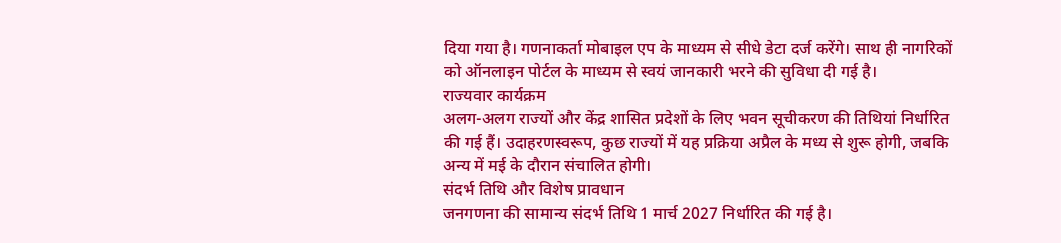दिया गया है। गणनाकर्ता मोबाइल एप के माध्यम से सीधे डेटा दर्ज करेंगे। साथ ही नागरिकों को ऑनलाइन पोर्टल के माध्यम से स्वयं जानकारी भरने की सुविधा दी गई है।
राज्यवार कार्यक्रम
अलग-अलग राज्यों और केंद्र शासित प्रदेशों के लिए भवन सूचीकरण की तिथियां निर्धारित की गई हैं। उदाहरणस्वरूप, कुछ राज्यों में यह प्रक्रिया अप्रैल के मध्य से शुरू होगी, जबकि अन्य में मई के दौरान संचालित होगी।
संदर्भ तिथि और विशेष प्रावधान
जनगणना की सामान्य संदर्भ तिथि 1 मार्च 2027 निर्धारित की गई है।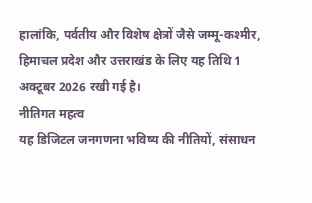हालांकि, पर्वतीय और विशेष क्षेत्रों जैसे जम्मू-कश्मीर, हिमाचल प्रदेश और उत्तराखंड के लिए यह तिथि 1 अक्टूबर 2026 रखी गई है।
नीतिगत महत्व
यह डिजिटल जनगणना भविष्य की नीतियों, संसाधन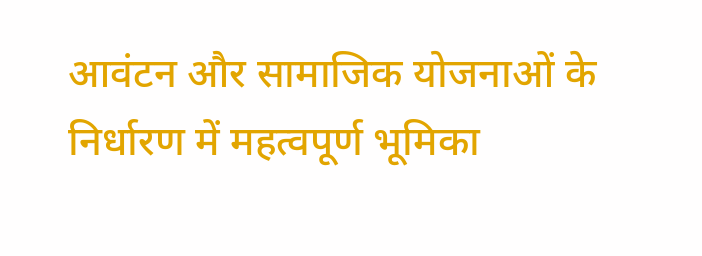आवंटन और सामाजिक योजनाओं के निर्धारण में महत्वपूर्ण भूमिका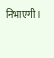निभाएगी।